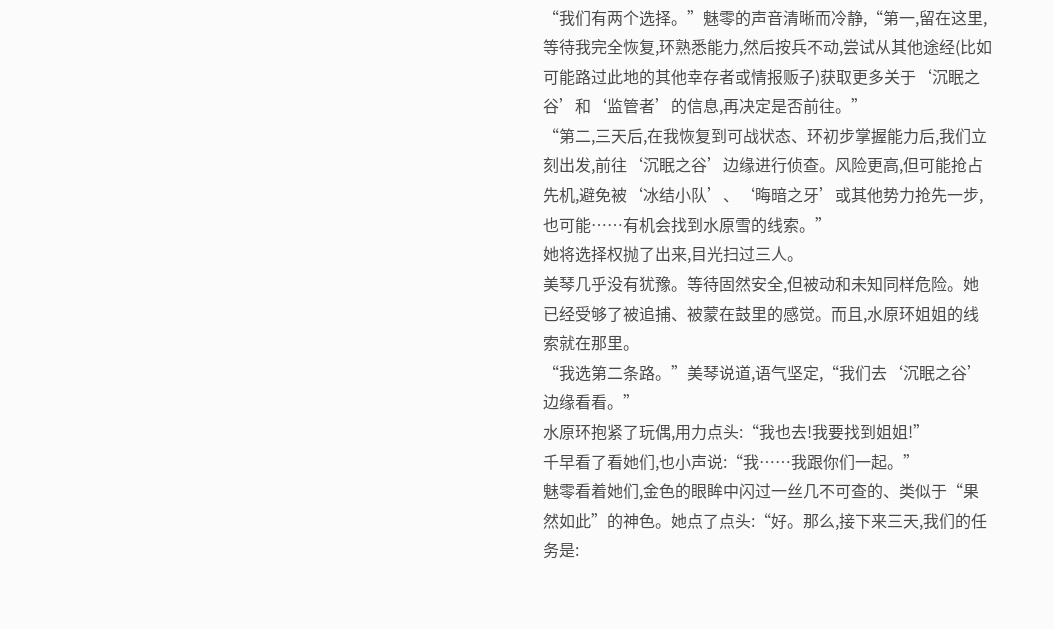“我们有两个选择。”魅零的声音清晰而冷静,“第一,留在这里,等待我完全恢复,环熟悉能力,然后按兵不动,尝试从其他途经(比如可能路过此地的其他幸存者或情报贩子)获取更多关于‘沉眠之谷’和‘监管者’的信息,再决定是否前往。”
“第二,三天后,在我恢复到可战状态、环初步掌握能力后,我们立刻出发,前往‘沉眠之谷’边缘进行侦查。风险更高,但可能抢占先机,避免被‘冰结小队’、‘晦暗之牙’或其他势力抢先一步,也可能……有机会找到水原雪的线索。”
她将选择权抛了出来,目光扫过三人。
美琴几乎没有犹豫。等待固然安全,但被动和未知同样危险。她已经受够了被追捕、被蒙在鼓里的感觉。而且,水原环姐姐的线索就在那里。
“我选第二条路。”美琴说道,语气坚定,“我们去‘沉眠之谷’边缘看看。”
水原环抱紧了玩偶,用力点头:“我也去!我要找到姐姐!”
千早看了看她们,也小声说:“我……我跟你们一起。”
魅零看着她们,金色的眼眸中闪过一丝几不可查的、类似于“果然如此”的神色。她点了点头:“好。那么,接下来三天,我们的任务是: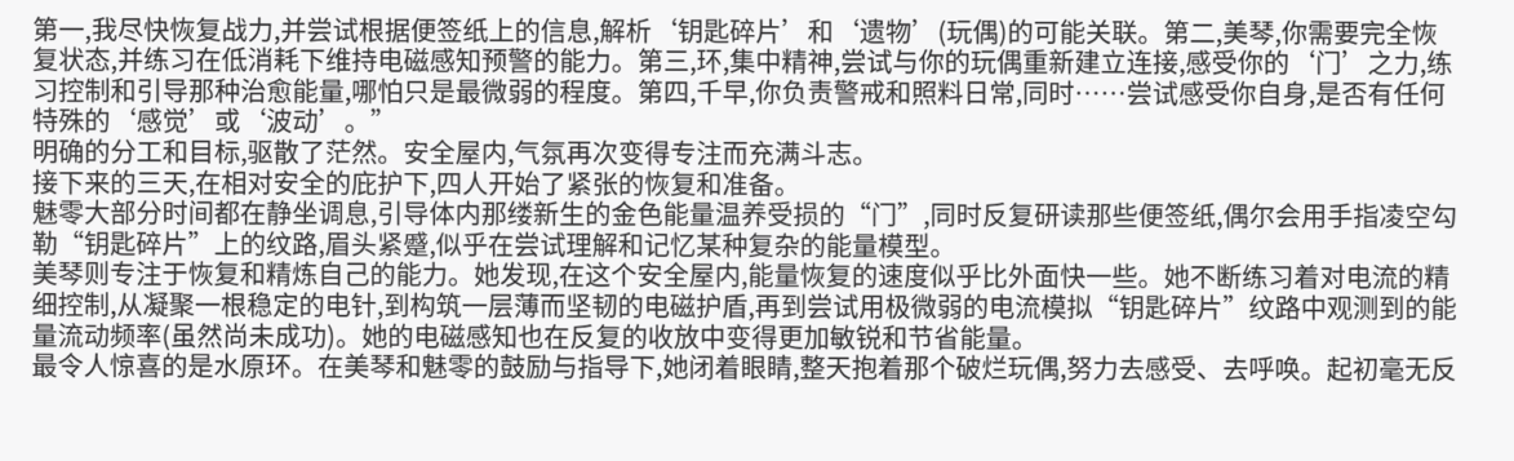第一,我尽快恢复战力,并尝试根据便签纸上的信息,解析‘钥匙碎片’和‘遗物’(玩偶)的可能关联。第二,美琴,你需要完全恢复状态,并练习在低消耗下维持电磁感知预警的能力。第三,环,集中精神,尝试与你的玩偶重新建立连接,感受你的‘门’之力,练习控制和引导那种治愈能量,哪怕只是最微弱的程度。第四,千早,你负责警戒和照料日常,同时……尝试感受你自身,是否有任何特殊的‘感觉’或‘波动’。”
明确的分工和目标,驱散了茫然。安全屋内,气氛再次变得专注而充满斗志。
接下来的三天,在相对安全的庇护下,四人开始了紧张的恢复和准备。
魅零大部分时间都在静坐调息,引导体内那缕新生的金色能量温养受损的“门”,同时反复研读那些便签纸,偶尔会用手指凌空勾勒“钥匙碎片”上的纹路,眉头紧蹙,似乎在尝试理解和记忆某种复杂的能量模型。
美琴则专注于恢复和精炼自己的能力。她发现,在这个安全屋内,能量恢复的速度似乎比外面快一些。她不断练习着对电流的精细控制,从凝聚一根稳定的电针,到构筑一层薄而坚韧的电磁护盾,再到尝试用极微弱的电流模拟“钥匙碎片”纹路中观测到的能量流动频率(虽然尚未成功)。她的电磁感知也在反复的收放中变得更加敏锐和节省能量。
最令人惊喜的是水原环。在美琴和魅零的鼓励与指导下,她闭着眼睛,整天抱着那个破烂玩偶,努力去感受、去呼唤。起初毫无反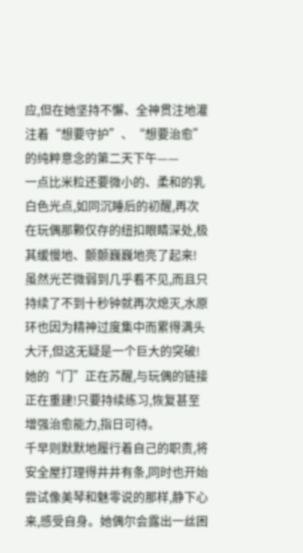应,但在她坚持不懈、全神贯注地灌注着“想要守护”、“想要治愈”的纯粹意念的第二天下午——
一点比米粒还要微小的、柔和的乳白色光点,如同沉睡后的初醒,再次在玩偶那颗仅存的纽扣眼睛深处,极其缓慢地、颤颤巍巍地亮了起来!
虽然光芒微弱到几乎看不见,而且只持续了不到十秒钟就再次熄灭,水原环也因为精神过度集中而累得满头大汗,但这无疑是一个巨大的突破!她的“门”正在苏醒,与玩偶的链接正在重建!只要持续练习,恢复甚至增强治愈能力,指日可待。
千早则默默地履行着自己的职责,将安全屋打理得井井有条,同时也开始尝试像美琴和魅零说的那样,静下心来,感受自身。她偶尔会露出一丝困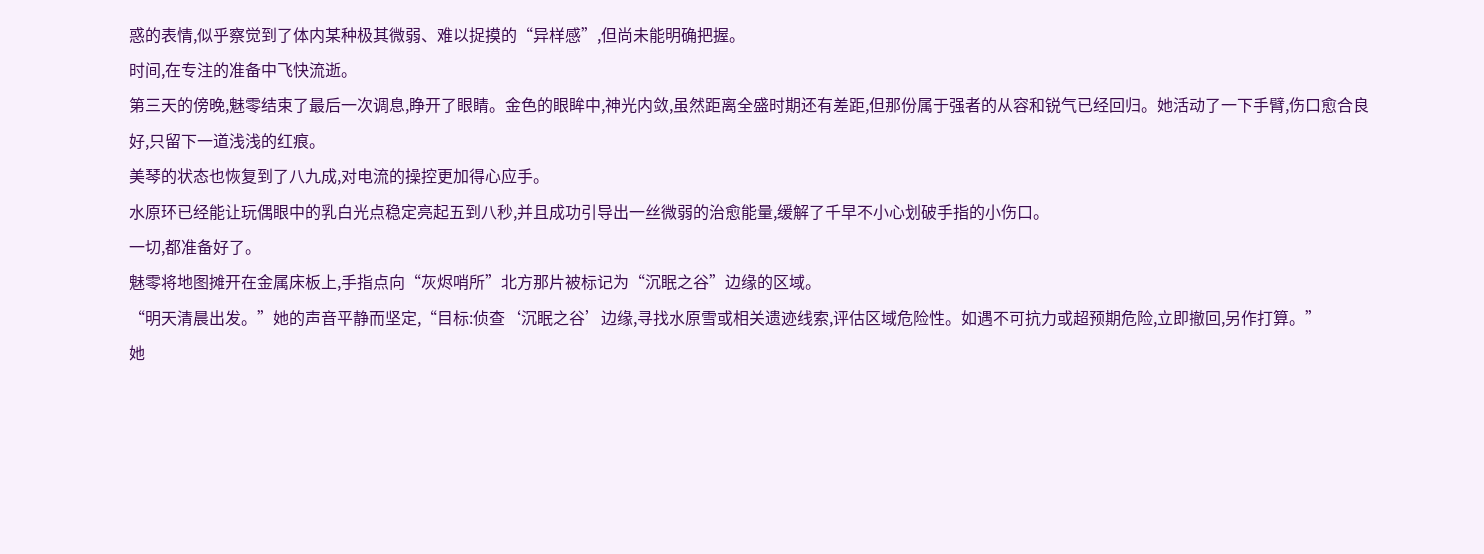惑的表情,似乎察觉到了体内某种极其微弱、难以捉摸的“异样感”,但尚未能明确把握。
时间,在专注的准备中飞快流逝。
第三天的傍晚,魅零结束了最后一次调息,睁开了眼睛。金色的眼眸中,神光内敛,虽然距离全盛时期还有差距,但那份属于强者的从容和锐气已经回归。她活动了一下手臂,伤口愈合良好,只留下一道浅浅的红痕。
美琴的状态也恢复到了八九成,对电流的操控更加得心应手。
水原环已经能让玩偶眼中的乳白光点稳定亮起五到八秒,并且成功引导出一丝微弱的治愈能量,缓解了千早不小心划破手指的小伤口。
一切,都准备好了。
魅零将地图摊开在金属床板上,手指点向“灰烬哨所”北方那片被标记为“沉眠之谷”边缘的区域。
“明天清晨出发。”她的声音平静而坚定,“目标:侦查‘沉眠之谷’边缘,寻找水原雪或相关遗迹线索,评估区域危险性。如遇不可抗力或超预期危险,立即撤回,另作打算。”
她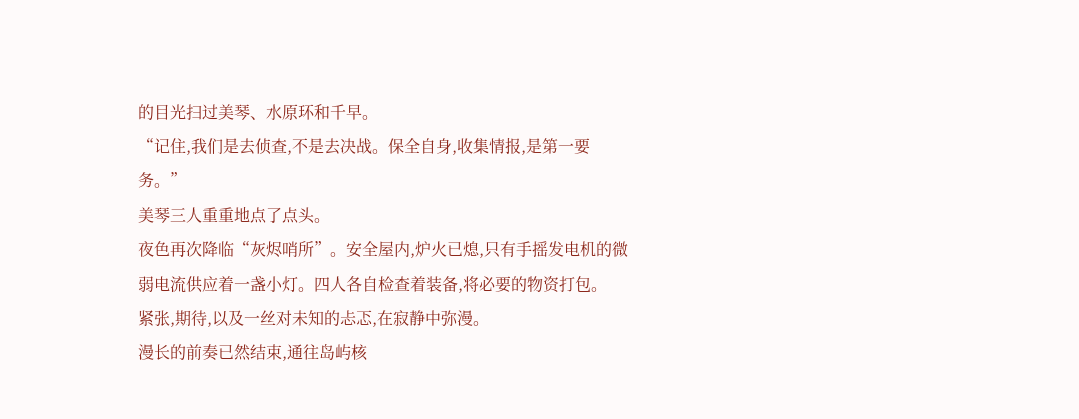的目光扫过美琴、水原环和千早。
“记住,我们是去侦查,不是去决战。保全自身,收集情报,是第一要务。”
美琴三人重重地点了点头。
夜色再次降临“灰烬哨所”。安全屋内,炉火已熄,只有手摇发电机的微弱电流供应着一盏小灯。四人各自检查着装备,将必要的物资打包。
紧张,期待,以及一丝对未知的忐忑,在寂静中弥漫。
漫长的前奏已然结束,通往岛屿核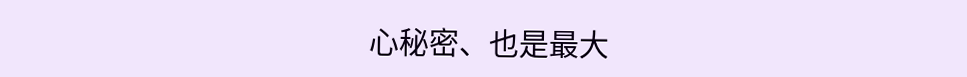心秘密、也是最大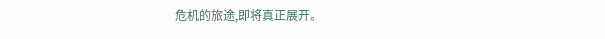危机的旅途,即将真正展开。